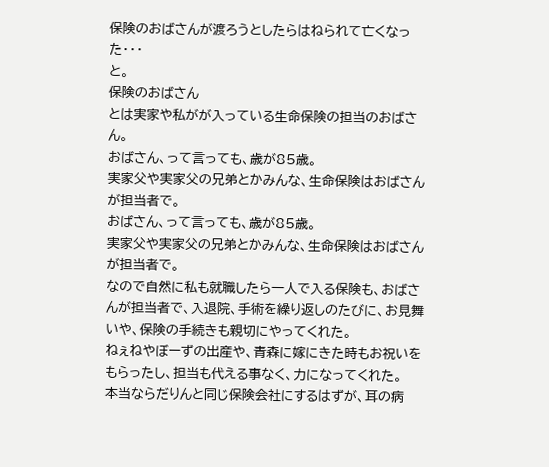保険のおばさんが渡ろうとしたらはねられて亡くなった・・・
と。
保険のおばさん
とは実家や私がが入っている生命保険の担当のおばさん。
おばさん、って言っても、歳が85歳。
実家父や実家父の兄弟とかみんな、生命保険はおばさんが担当者で。
おばさん、って言っても、歳が85歳。
実家父や実家父の兄弟とかみんな、生命保険はおばさんが担当者で。
なので自然に私も就職したら一人で入る保険も、おばさんが担当者で、入退院、手術を繰り返しのたびに、お見舞いや、保険の手続きも親切にやってくれた。
ねぇねやぼーずの出産や、青森に嫁にきた時もお祝いをもらったし、担当も代える事なく、力になってくれた。
本当ならだりんと同じ保険会社にするはずが、耳の病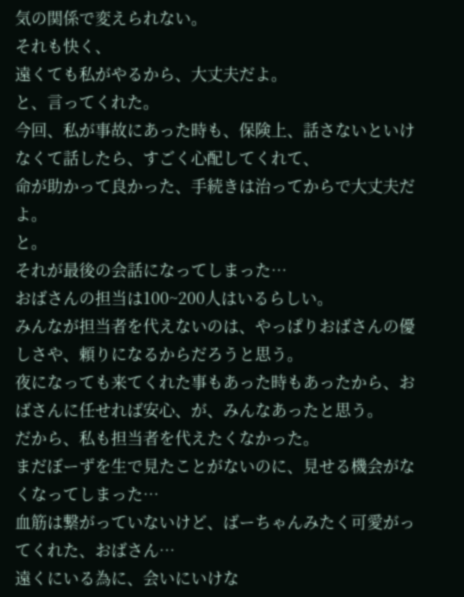気の関係で変えられない。
それも快く、
遠くても私がやるから、大丈夫だよ。
と、言ってくれた。
今回、私が事故にあった時も、保険上、話さないといけなくて話したら、すごく心配してくれて、
命が助かって良かった、手続きは治ってからで大丈夫だよ。
と。
それが最後の会話になってしまった…
おばさんの担当は100~200人はいるらしい。
みんなが担当者を代えないのは、やっぱりおばさんの優しさや、頼りになるからだろうと思う。
夜になっても来てくれた事もあった時もあったから、おばさんに任せれば安心、が、みんなあったと思う。
だから、私も担当者を代えたくなかった。
まだぼーずを生で見たことがないのに、見せる機会がなくなってしまった…
血筋は繋がっていないけど、ばーちゃんみたく可愛がってくれた、おばさん…
遠くにいる為に、会いにいけな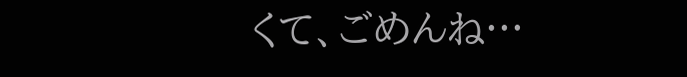くて、ごめんね…